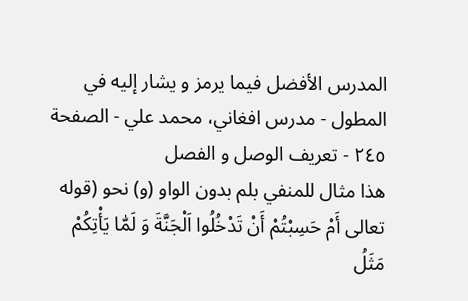المدرس الأفضل فيما يرمز و يشار إليه في المطول - مدرس افغاني، محمد علي - الصفحة ٢٤٥ - تعريف الوصل و الفصل
هذا مثال للمنفي بلم بدون الواو (و) نحو (قوله تعالى أَمْ حَسِبْتُمْ أَنْ تَدْخُلُوا اَلْجَنَّةَ وَ لَمّٰا يَأْتِكُمْ مَثَلُ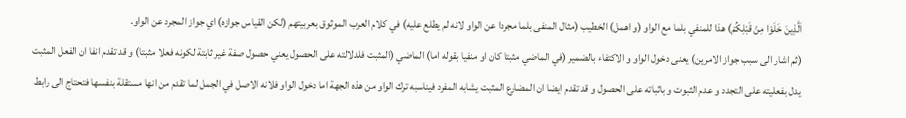اَلَّذِينَ خَلَوْا مِنْ قَبْلِكُمْ) هذا للمنفي بلما مع الواو (و اهمل) الخطيب (مثال المنفى بلما مجردا عن الواو لانه لم يطلع عليه) في كلام العرب الموثوق بعربيتهم (لكن القياس جوازه) اي جواز المجرد عن الواو.
(ثم اشار الى سبب جواز الامرين) يعنى دخول الواو و الاكتفاء بالضمير (في الماضي مثبتا كان او منفيا بقوله اما) الماضي (المثبت فلدلالته على الحصول يعني حصول صفة غير ثابتة لكونه فعلا مثبتا) و قد تقدم انفا ان الفعل المثبت يدل بفعليته على التجدد و عدم الثبوت و باثباته على الحصول و قد تقدم ايضا ان المضارع المثبت يشابه المفرد فيناسبه ترك الواو من هذه الجهة اما دخول الواو فلانه الاصل في الجمل لما تقدم من انها مستقلة بنفسها فتحتاج الى رابط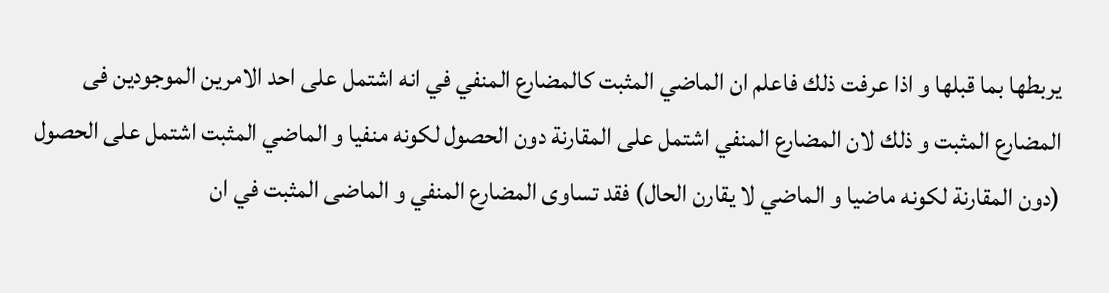يربطها بما قبلها و اذا عرفت ذلك فاعلم ان الماضي المثبت كالمضارع المنفي في انه اشتمل على احد الامرين الموجودين فى المضارع المثبت و ذلك لان المضارع المنفي اشتمل على المقارنة دون الحصول لكونه منفيا و الماضي المثبت اشتمل على الحصول (دون المقارنة لكونه ماضيا و الماضي لا يقارن الحال) فقد تساوى المضارع المنفي و الماضى المثبت في ان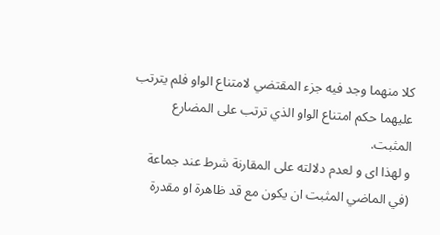كلا منهما وجد فيه جزء المقتضي لامتناع الواو فلم يترتب عليهما حكم امتناع الواو الذي ترتب على المضارع المثبت.
و لهذا اى و لعدم دلالته على المقارنة شرط عند جماعة (في الماضي المثبت ان يكون مع قد ظاهرة او مقدرة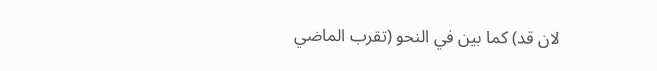لان قد) كما بين في النحو (تقرب الماضي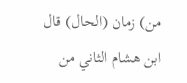من) زمان (الحال) قال ابن هشام الثاني من